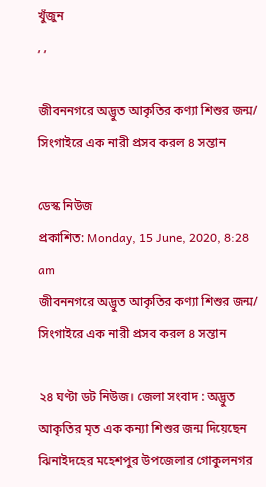খুঁজুন
, ,

জীবননগরে অদ্ভুত আকৃতির কণ্যা শিশুর জন্ম/ সিংগাইরে এক নারী প্রসব করল ৪ সন্তান

ডেস্ক নিউজ
প্রকাশিত: Monday, 15 June, 2020, 8:28 am
জীবননগরে অদ্ভুত আকৃতির কণ্যা শিশুর জন্ম/ সিংগাইরে এক নারী প্রসব করল ৪ সন্তান

২৪ ঘণ্টা ডট নিউজ। জেলা সংবাদ : অদ্ভুত আকৃতির মৃত এক কন্যা শিশুর জন্ম দিয়েছেন ঝিনাইদহের মহেশপুর উপজেলার গোকুলনগর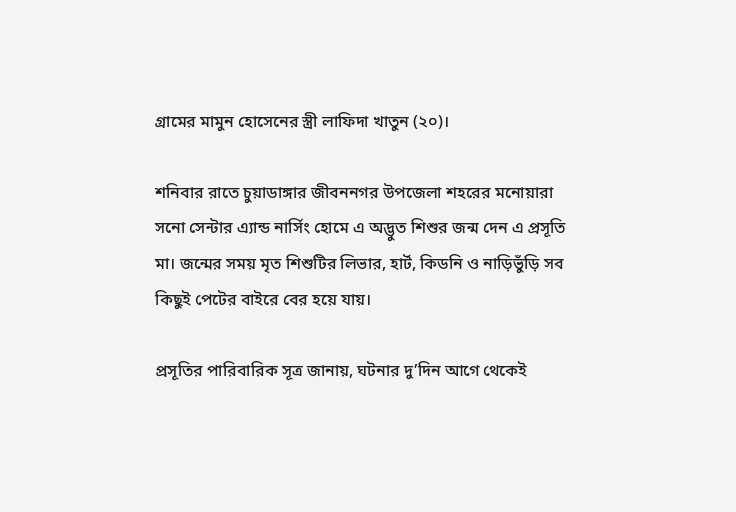গ্রামের মামুন হোসেনের স্ত্রী লাফিদা খাতুন (২০)।

শনিবার রাতে চুয়াডাঙ্গার জীবননগর উপজেলা শহরের মনোয়ারা সনো সেন্টার এ্যান্ড নার্সিং হোমে এ অদ্ভুত শিশুর জন্ম দেন এ প্রসূতি মা। জন্মের সময় মৃত শিশুটির লিভার, হার্ট, কিডনি ও নাড়িভুঁড়ি সব কিছুই পেটের বাইরে বের হয়ে যায়।

প্রসূতির পারিবারিক সূত্র জানায়, ঘটনার দু’দিন আগে থেকেই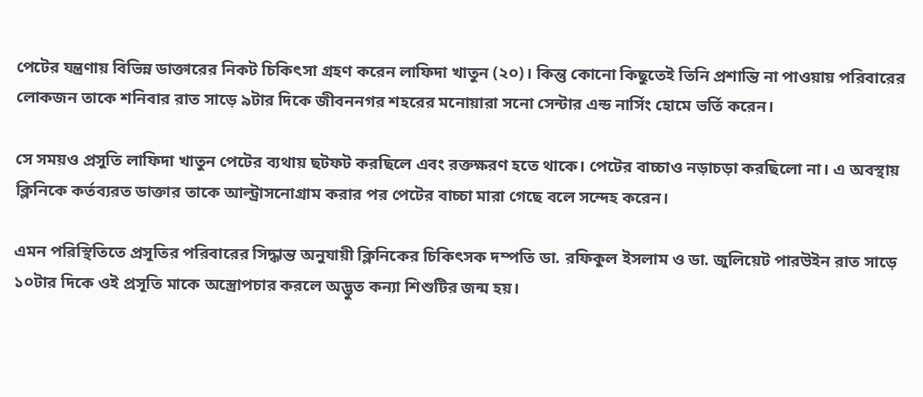পেটের যন্ত্রণায় বিভিন্ন ডাক্তারের নিকট চিকিৎসা গ্রহণ করেন লাফিদা খাতুন (২০)। কিন্তু কোনো কিছুতেই তিনি প্রশান্তি না পাওয়ায় পরিবারের লোকজন তাকে শনিবার রাত সাড়ে ৯টার দিকে জীবননগর শহরের মনোয়ারা সনো সেন্টার এন্ড নার্সিং হোমে ভর্তি করেন।

সে সময়ও প্রসুতি লাফিদা খাতুন পেটের ব্যথায় ছটফট করছিলে এবং রক্তক্ষরণ হতে থাকে। পেটের বাচ্চাও নড়াচড়া করছিলো না। এ অবস্থায় ক্লিনিকে কর্তব্যরত ডাক্তার তাকে আল্ট্রাসনোগ্রাম করার পর পেটের বাচ্চা মারা গেছে বলে সন্দেহ করেন।

এমন পরিস্থিতিতে প্রসূতির পরিবারের সিদ্ধান্ত অনুযায়ী ক্লিনিকের চিকিৎসক দম্পতি ডা. রফিকুল ইসলাম ও ডা. জুলিয়েট পারউইন রাত সাড়ে ১০টার দিকে ওই প্রসূতি মাকে অস্ত্রোপচার করলে অদ্ভুত কন্যা শিশুটির জন্ম হয়।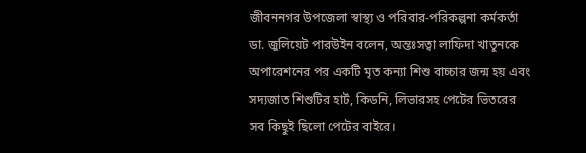জীবননগর উপজেলা স্বাস্থ্য ও পরিবার-পরিকল্পনা কর্মকর্তা ডা. জুলিয়েট পারউইন বলেন, অন্তঃসত্বা লাফিদা খাতুনকে অপারেশনের পর একটি মৃত কন্যা শিশু বাচ্চার জন্ম হয় এবং সদ্যজাত শিশুটির হার্ট, কিডনি, লিভারসহ পেটের ভিতরের সব কিছুই ছিলো পেটের বাইরে।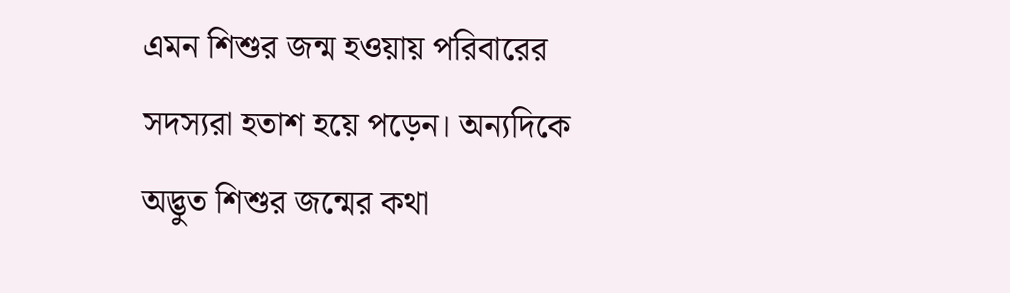এমন শিশুর জন্ম হওয়ায় পরিবারের সদস্যরা হতাশ হয়ে পড়েন। অন্যদিকে অদ্ভুত শিশুর জন্মের কথা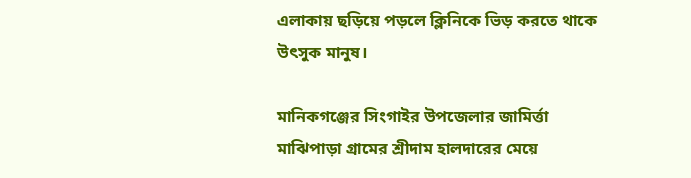এলাকায় ছড়িয়ে পড়লে ক্লিনিকে ভিড় করতে থাকে উৎসুক মানুষ।

মানিকগঞ্জের সিংগাইর উপজেলার জামির্ত্তা মাঝিপাড়া গ্রামের শ্রীদাম হালদারের মেয়ে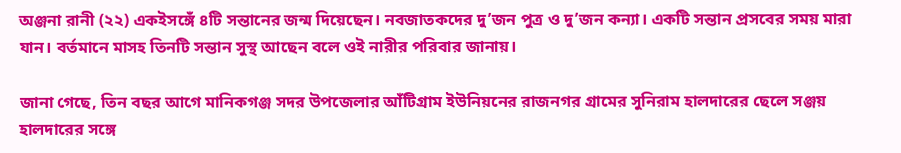অঞ্জনা রানী (২২) একইসঙ্গেঁ ৪টি সন্তানের জন্ম দিয়েছেন। নবজাতকদের দু’জন পুত্র ও দু’জন কন্যা। একটি সন্তান প্রসবের সময় মারা যান। বর্তমানে মাসহ তিনটি সন্তান সুস্থ আছেন বলে ওই নারীর পরিবার জানায়।

জানা গেছে, তিন বছর আগে মানিকগঞ্জ সদর উপজেলার আঁটিগ্রাম ইউনিয়নের রাজনগর গ্রামের সুনিরাম হালদারের ছেলে সঞ্জয় হালদারের সঙ্গে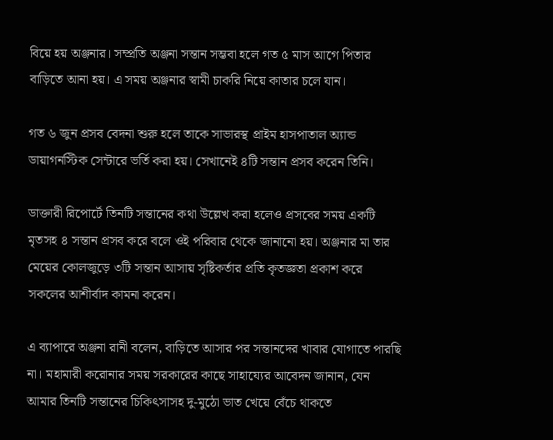বিয়ে হয় অঞ্জনার। সম্প্রতি অঞ্জনা সন্তান সম্ভবা হলে গত ৫ মাস আগে পিতার বাড়িতে আনা হয়। এ সময় অঞ্জনার স্বামী চাকরি নিয়ে কাতার চলে যান।

গত ৬ জুন প্রসব বেদনা শুরু হলে তাকে সাভারস্থ প্রাইম হাসপাতাল অ্যান্ড ডায়াগনস্টিক সেন্টারে ভর্তি করা হয়। সেখানেই ৪টি সন্তান প্রসব করেন তিনি।

ডাক্তারী রিপোর্টে তিনটি সন্তানের কথা উল্লেখ করা হলেও প্রসবের সময় একটি মৃতসহ ৪ সন্তান প্রসব করে বলে ওই পরিবার থেকে জানানো হয়। অঞ্জনার মা তার মেয়ের কোলজুড়ে ৩টি সন্তান আসায় সৃষ্টিকর্তার প্রতি কৃতজ্ঞতা প্রকাশ করে সকলের আশীর্বাদ কামনা করেন।

এ ব্যাপারে অঞ্জনা রানী বলেন, বাড়িতে আসার পর সন্তানদের খাবার যোগাতে পারছি না। মহামারী করোনার সময় সরকারের কাছে সাহায্যের আবেদন জানান, যেন আমার তিনটি সন্তানের চিকিৎসাসহ দু-মুঠো ভাত খেয়ে বেঁচে থাকতে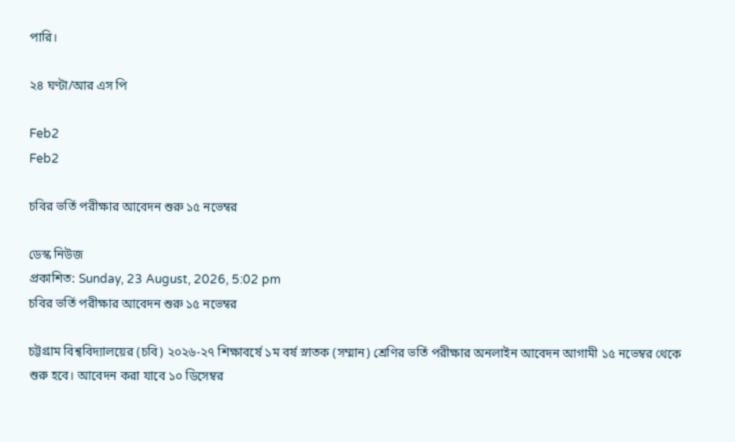পারি।

২৪ ঘণ্টা/আর এস পি

Feb2
Feb2

চবির ভর্তি পরীক্ষার আবেদন শুরু ১৫ নভেম্বর

ডেস্ক নিউজ
প্রকাশিত: Sunday, 23 August, 2026, 5:02 pm
চবির ভর্তি পরীক্ষার আবেদন শুরু ১৫ নভেম্বর

চট্টগ্রাম বিশ্ববিদ্যালয়ের (চবি) ২০২৬-২৭ শিক্ষাবর্ষে ১ম বর্ষ স্নাতক (সম্মান) শ্রেণির ভর্তি পরীক্ষার অনলাইন আবেদন আগামী ১৫ নভেম্বর থেকে শুরু হবে। আবেদন করা যাবে ১০ ডিসেম্বর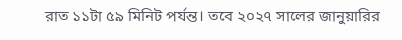রাত ১১টা ৫৯ মিনিট পর্যন্ত। তবে ২০২৭ সালের জানুয়ারির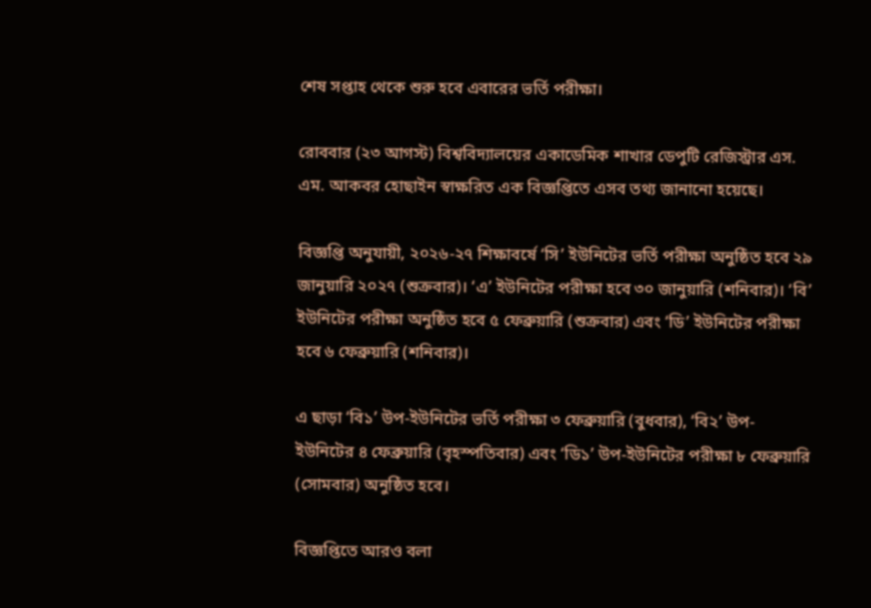শেষ সপ্তাহ থেকে শুরু হবে এবারের ভর্তি পরীক্ষা।

রোববার (২৩ আগস্ট) বিশ্ববিদ্যালয়ের একাডেমিক শাখার ডেপুটি রেজিস্ট্রার এস. এম. আকবর হোছাইন স্বাক্ষরিত এক বিজ্ঞপ্তিতে এসব তথ্য জানানো হয়েছে।

বিজ্ঞপ্তি অনুযায়ী, ২০২৬-২৭ শিক্ষাবর্ষে ‘সি’ ইউনিটের ভর্তি পরীক্ষা অনুষ্ঠিত হবে ২৯ জানুয়ারি ২০২৭ (শুক্রবার)। ‘এ’ ইউনিটের পরীক্ষা হবে ৩০ জানুয়ারি (শনিবার)। ‘বি’ ইউনিটের পরীক্ষা অনুষ্ঠিত হবে ৫ ফেব্রুয়ারি (শুক্রবার) এবং ‘ডি’ ইউনিটের পরীক্ষা হবে ৬ ফেব্রুয়ারি (শনিবার)।

এ ছাড়া ‘বি১’ উপ-ইউনিটের ভর্তি পরীক্ষা ৩ ফেব্রুয়ারি (বুধবার), ‘বি২’ উপ-ইউনিটের ৪ ফেব্রুয়ারি (বৃহস্পতিবার) এবং ‘ডি১’ উপ-ইউনিটের পরীক্ষা ৮ ফেব্রুয়ারি (সোমবার) অনুষ্ঠিত হবে।

বিজ্ঞপ্তিতে আরও বলা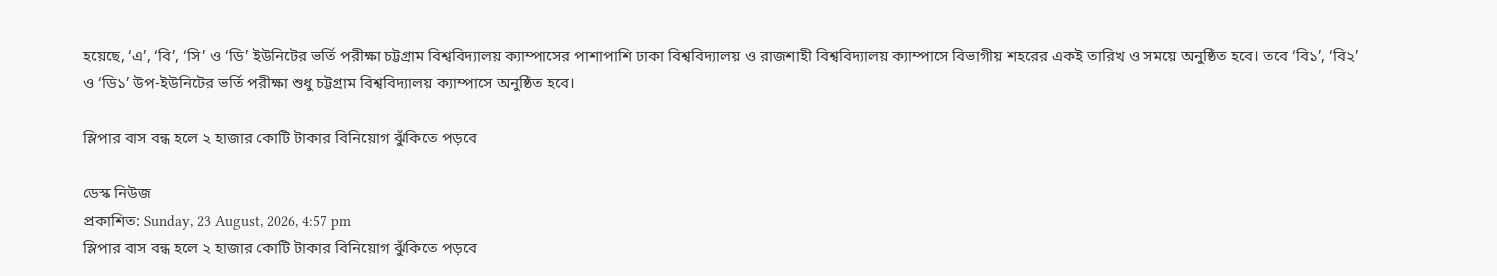হয়েছে, ‘এ’, ‘বি’, ‘সি’ ও ‘ডি’ ইউনিটের ভর্তি পরীক্ষা চট্টগ্রাম বিশ্ববিদ্যালয় ক্যাম্পাসের পাশাপাশি ঢাকা বিশ্ববিদ্যালয় ও রাজশাহী বিশ্ববিদ্যালয় ক্যাম্পাসে বিভাগীয় শহরের একই তারিখ ও সময়ে অনুষ্ঠিত হবে। তবে ‘বি১’, ‘বি২’ ও ‘ডি১’ উপ-ইউনিটের ভর্তি পরীক্ষা শুধু চট্টগ্রাম বিশ্ববিদ্যালয় ক্যাম্পাসে অনুষ্ঠিত হবে।

স্লিপার বাস বন্ধ হলে ২ হাজার কোটি টাকার বিনিয়োগ ঝুঁকিতে পড়বে

ডেস্ক নিউজ
প্রকাশিত: Sunday, 23 August, 2026, 4:57 pm
স্লিপার বাস বন্ধ হলে ২ হাজার কোটি টাকার বিনিয়োগ ঝুঁকিতে পড়বে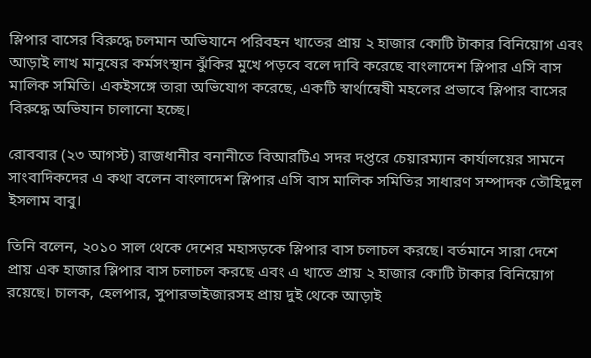স্লিপার বাসের বিরুদ্ধে চলমান অভিযানে পরিবহন খাতের প্রায় ২ হাজার কোটি টাকার বিনিয়োগ এবং আড়াই লাখ মানুষের কর্মসংস্থান ঝুঁকির মুখে পড়বে বলে দাবি করেছে বাংলাদেশ স্লিপার এসি বাস মালিক সমিতি। একইসঙ্গে তারা অভিযোগ করেছে, একটি স্বার্থান্বেষী মহলের প্রভাবে স্লিপার বাসের বিরুদ্ধে অভিযান চালানো হচ্ছে।

রোববার (২৩ আগস্ট) রাজধানীর বনানীতে বিআরটিএ সদর দপ্তরে চেয়ারম্যান কার্যালয়ের সামনে সাংবাদিকদের এ কথা বলেন বাংলাদেশ স্লিপার এসি বাস মালিক সমিতির সাধারণ সম্পাদক তৌহিদুল ইসলাম বাবু।

তিনি বলেন, ২০১০ সাল থেকে দেশের মহাসড়কে স্লিপার বাস চলাচল করছে। বর্তমানে সারা দেশে প্রায় এক হাজার স্লিপার বাস চলাচল করছে এবং এ খাতে প্রায় ২ হাজার কোটি টাকার বিনিয়োগ রয়েছে। চালক, হেলপার, সুপারভাইজারসহ প্রায় দুই থেকে আড়াই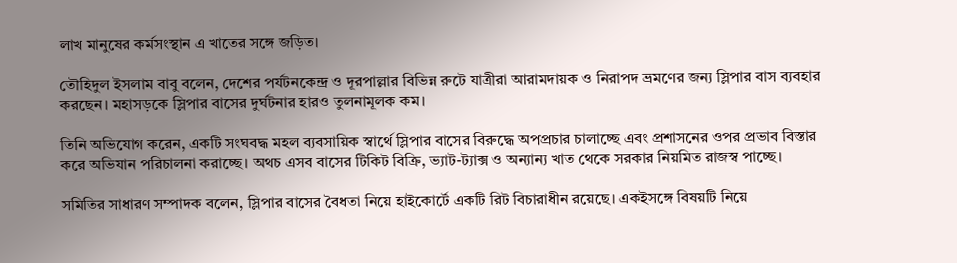লাখ মানুষের কর্মসংস্থান এ খাতের সঙ্গে জড়িত।

তৌহিদুল ইসলাম বাবু বলেন, দেশের পর্যটনকেন্দ্র ও দূরপাল্লার বিভিন্ন রুটে যাত্রীরা আরামদায়ক ও নিরাপদ ভ্রমণের জন্য স্লিপার বাস ব্যবহার করছেন। মহাসড়কে স্লিপার বাসের দুর্ঘটনার হারও তুলনামূলক কম।

তিনি অভিযোগ করেন, একটি সংঘবদ্ধ মহল ব্যবসায়িক স্বার্থে স্লিপার বাসের বিরুদ্ধে অপপ্রচার চালাচ্ছে এবং প্রশাসনের ওপর প্রভাব বিস্তার করে অভিযান পরিচালনা করাচ্ছে। অথচ এসব বাসের টিকিট বিক্রি, ভ্যাট-ট্যাক্স ও অন্যান্য খাত থেকে সরকার নিয়মিত রাজস্ব পাচ্ছে।

সমিতির সাধারণ সম্পাদক বলেন, স্লিপার বাসের বৈধতা নিয়ে হাইকোর্টে একটি রিট বিচারাধীন রয়েছে। একইসঙ্গে বিষয়টি নিয়ে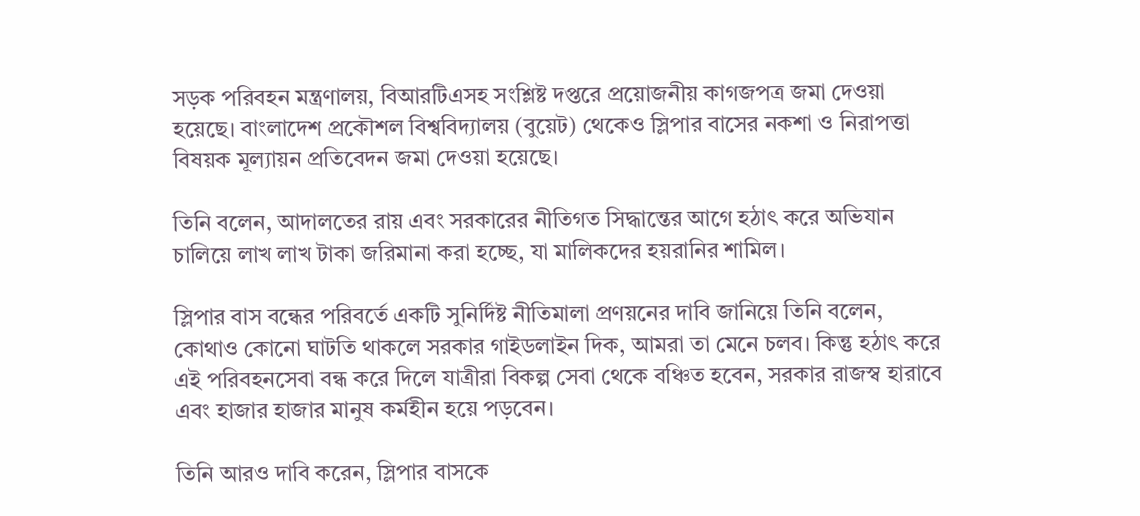সড়ক পরিবহন মন্ত্রণালয়, বিআরটিএসহ সংশ্লিষ্ট দপ্তরে প্রয়োজনীয় কাগজপত্র জমা দেওয়া হয়েছে। বাংলাদেশ প্রকৌশল বিশ্ববিদ্যালয় (বুয়েট) থেকেও স্লিপার বাসের নকশা ও নিরাপত্তা বিষয়ক মূল্যায়ন প্রতিবেদন জমা দেওয়া হয়েছে।

তিনি বলেন, আদালতের রায় এবং সরকারের নীতিগত সিদ্ধান্তের আগে হঠাৎ করে অভিযান চালিয়ে লাখ লাখ টাকা জরিমানা করা হচ্ছে, যা মালিকদের হয়রানির শামিল।

স্লিপার বাস বন্ধের পরিবর্তে একটি সুনির্দিষ্ট নীতিমালা প্রণয়নের দাবি জানিয়ে তিনি বলেন, কোথাও কোনো ঘাটতি থাকলে সরকার গাইডলাইন দিক, আমরা তা মেনে চলব। কিন্তু হঠাৎ করে এই পরিবহনসেবা বন্ধ করে দিলে যাত্রীরা বিকল্প সেবা থেকে বঞ্চিত হবেন, সরকার রাজস্ব হারাবে এবং হাজার হাজার মানুষ কর্মহীন হয়ে পড়বেন।

তিনি আরও দাবি করেন, স্লিপার বাসকে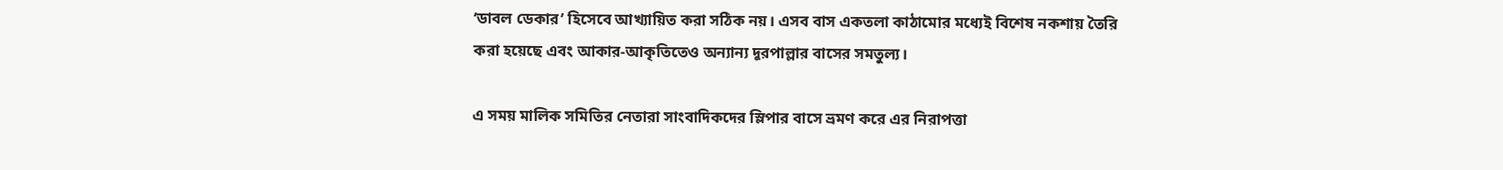‘ডাবল ডেকার’ হিসেবে আখ্যায়িত করা সঠিক নয়। এসব বাস একতলা কাঠামোর মধ্যেই বিশেষ নকশায় তৈরি করা হয়েছে এবং আকার-আকৃতিতেও অন্যান্য দূরপাল্লার বাসের সমতুল্য।

এ সময় মালিক সমিতির নেতারা সাংবাদিকদের স্লিপার বাসে ভ্রমণ করে এর নিরাপত্তা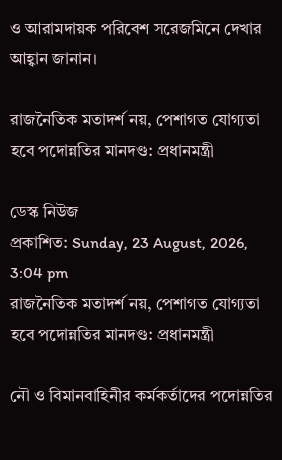ও আরামদায়ক পরিবেশ সরেজমিনে দেখার আহ্বান জানান।

রাজনৈতিক মতাদর্শ নয়, পেশাগত যোগ্যতা হবে পদোন্নতির মানদণ্ড: প্রধানমন্ত্রী

ডেস্ক নিউজ
প্রকাশিত: Sunday, 23 August, 2026, 3:04 pm
রাজনৈতিক মতাদর্শ নয়, পেশাগত যোগ্যতা হবে পদোন্নতির মানদণ্ড: প্রধানমন্ত্রী

নৌ ও বিমানবাহিনীর কর্মকর্তাদের পদোন্নতির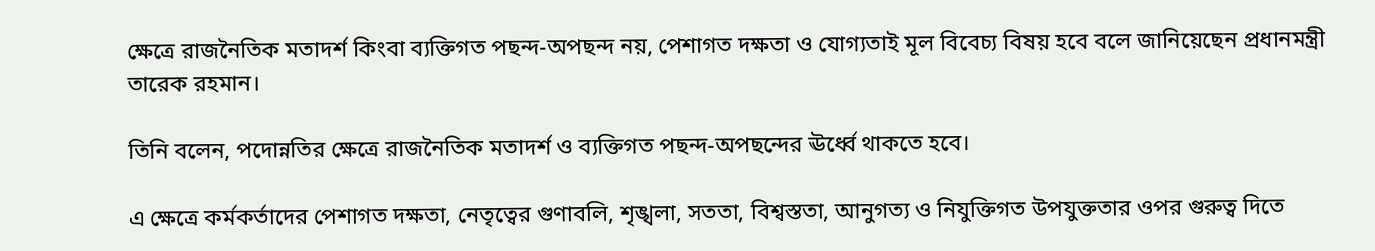ক্ষেত্রে রাজনৈতিক মতাদর্শ কিংবা ব্যক্তিগত পছন্দ-অপছন্দ নয়, পেশাগত দক্ষতা ও যোগ্যতাই মূল বিবেচ্য বিষয় হবে বলে জানিয়েছেন প্রধানমন্ত্রী তারেক রহমান।

তিনি বলেন, পদোন্নতির ক্ষেত্রে রাজনৈতিক মতাদর্শ ও ব্যক্তিগত পছন্দ-অপছন্দের ঊর্ধ্বে থাকতে হবে।

এ ক্ষেত্রে কর্মকর্তাদের পেশাগত দক্ষতা, নেতৃত্বের গুণাবলি, শৃঙ্খলা, সততা, বিশ্বস্ততা, আনুগত্য ও নিযুক্তিগত উপযুক্ততার ওপর গুরুত্ব দিতে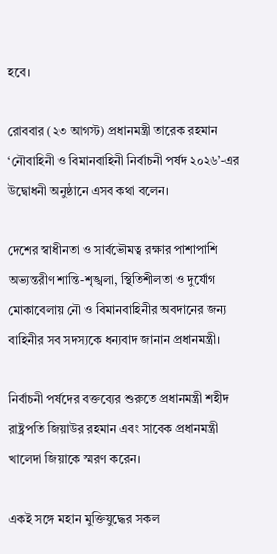হবে।

রোববার (২৩ আগস্ট) প্রধানমন্ত্রী তারেক রহমান ‘নৌবাহিনী ও বিমানবাহিনী নির্বাচনী পর্ষদ ২০২৬’-এর উদ্বোধনী অনুষ্ঠানে এসব কথা বলেন।

দেশের স্বাধীনতা ও সার্বভৌমত্ব রক্ষার পাশাপাশি অভ্যন্তরীণ শান্তি-শৃঙ্খলা, স্থিতিশীলতা ও দুর্যোগ মোকাবেলায় নৌ ও বিমানবাহিনীর অবদানের জন্য বাহিনীর সব সদস্যকে ধন্যবাদ জানান প্রধানমন্ত্রী।

নির্বাচনী পর্ষদের বক্তব্যের শুরুতে প্রধানমন্ত্রী শহীদ রাষ্ট্রপতি জিয়াউর রহমান এবং সাবেক প্রধানমন্ত্রী খালেদা জিয়াকে স্মরণ করেন।

একই সঙ্গে মহান মুক্তিযুদ্ধের সকল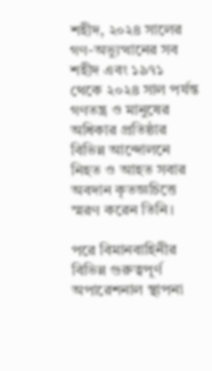শহীদ, ২০২৪ সালের গণ-অভ্যুত্থানের সব শহীদ এবং ১৯৭১ থেকে ২০২৪ সাল পর্যন্ত গণতন্ত্র ও মানুষের অধিকার প্রতিষ্ঠার বিভিন্ন আন্দোলনে নিহত ও আহত সবার অবদান কৃতজ্ঞচিত্তে স্মরণ করেন তিনি।

পরে বিমানবাহিনীর বিভিন্ন গুরুত্বপূর্ণ অপারেশনাল স্থাপনা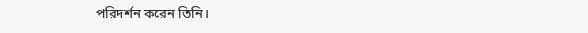পরিদর্শন করেন তিনি।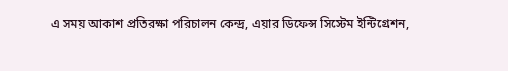এ সময় আকাশ প্রতিরক্ষা পরিচালন কেন্দ্র, এয়ার ডিফেন্স সিস্টেম ইন্টিগ্রেশন,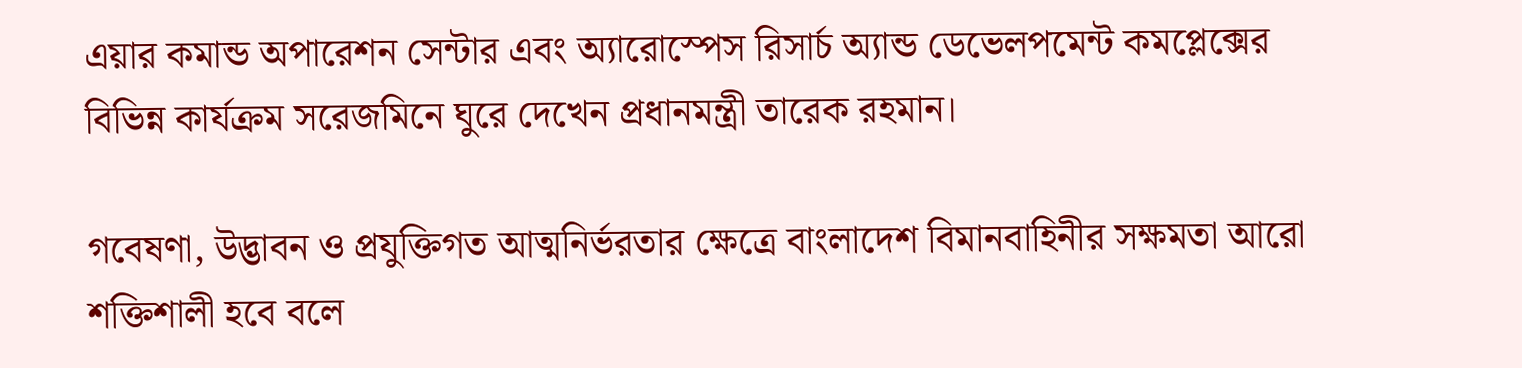এয়ার কমান্ড অপারেশন সেন্টার এবং অ্যারোস্পেস রিসার্চ অ্যান্ড ডেভেলপমেন্ট কমপ্লেক্সের বিভিন্ন কার্যক্রম সরেজমিনে ঘুরে দেখেন প্রধানমন্ত্রী তারেক রহমান।

গবেষণা, উদ্ভাবন ও প্রযুক্তিগত আত্মনির্ভরতার ক্ষেত্রে বাংলাদেশ বিমানবাহিনীর সক্ষমতা আরো শক্তিশালী হবে বলে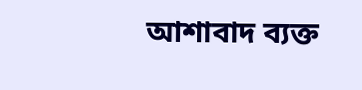আশাবাদ ব্যক্ত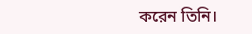করেন তিনি।